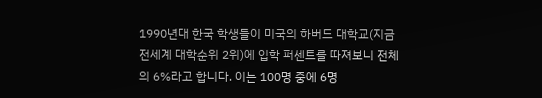1990년대 한국 학생들이 미국의 하버드 대학교(지금 전세계 대학순위 2위)에 입학 퍼센트를 따져보니 전체의 6%라고 합니다. 이는 100명 중에 6명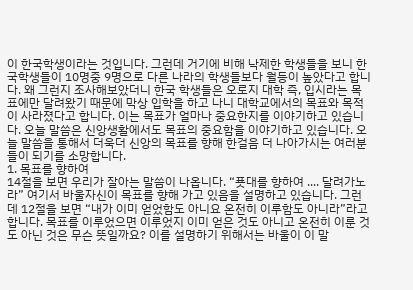이 한국학생이라는 것입니다. 그런데 거기에 비해 낙제한 학생들을 보니 한국학생들이 10명중 9명으로 다른 나라의 학생들보다 월등이 높았다고 합니다. 왜 그런지 조사해보았더니 한국 학생들은 오로지 대학 즉, 입시라는 목표에만 달려왔기 때문에 막상 입학을 하고 나니 대학교에서의 목표와 목적이 사라졌다고 합니다. 이는 목표가 얼마나 중요한지를 이야기하고 있습니다. 오늘 말씀은 신앙생활에서도 목표의 중요함을 이야기하고 있습니다. 오늘 말씀을 통해서 더욱더 신앙의 목표를 향해 한걸음 더 나아가시는 여러분들이 되기를 소망합니다.
1. 목표를 향하여
14절을 보면 우리가 잘아는 말씀이 나옵니다. “푯대를 향하여 .... 달려가노라” 여기서 바울자신이 목표를 향해 가고 있음을 설명하고 있습니다. 그런데 12절을 보면 “내가 이미 얻었함도 아니요 온전히 이루함도 아니라”라고 합니다. 목표를 이루었으면 이루었지 이미 얻은 것도 아니고 온전히 이룬 것도 아닌 것은 무슨 뜻일까요? 이를 설명하기 위해서는 바울이 이 말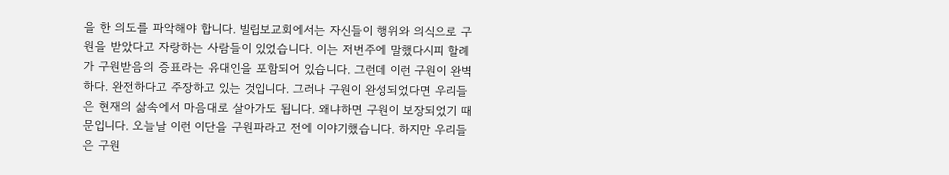을 한 의도를 파악해야 합니다. 빌립보교회에서는 자신들이 행위와 의식으로 구원을 받았다고 자랑하는 사람들이 있었습니다. 이는 저번주에 말했다시피 할례가 구원받음의 증표라는 유대인을 포함되어 있습니다. 그런데 이런 구원이 완벽하다. 완전하다고 주장하고 있는 것입니다. 그러나 구원이 완성되었다면 우리들은 현재의 삶속에서 마음대로 살아가도 됩니다. 왜냐하면 구원이 보장되었기 때문입니다. 오늘날 이런 이단을 구원파라고 전에 이야기했습니다. 하지만 우리들은 구원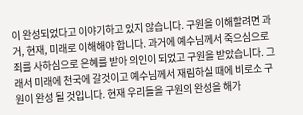이 완성되었다고 이야기하고 있지 않습니다. 구원을 이해할려면 과거, 현재, 미래로 이해해야 합니다. 과거에 예수님께서 죽으심으로 죄를 사하심으로 은혜를 받아 의인이 되었고 구원을 받았습니다. 그래서 미래에 천국에 갈것이고 예수님께서 재림하실 때에 비로소 구원이 완성 될 것입니다. 현재 우리들을 구원의 완성을 해가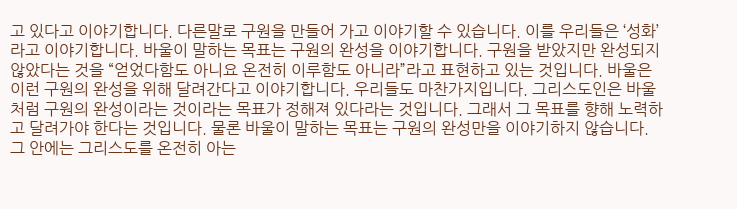고 있다고 이야기합니다. 다른말로 구원을 만들어 가고 이야기할 수 있습니다. 이를 우리들은 ‘성화’라고 이야기합니다. 바울이 말하는 목표는 구원의 완성을 이야기합니다. 구원을 받았지만 완성되지 않았다는 것을 “얻었다함도 아니요 온전히 이루함도 아니라”라고 표현하고 있는 것입니다. 바울은 이런 구원의 완성을 위해 달려간다고 이야기합니다. 우리들도 마찬가지입니다. 그리스도인은 바울처럼 구원의 완성이라는 것이라는 목표가 정해져 있다라는 것입니다. 그래서 그 목표를 향해 노력하고 달려가야 한다는 것입니다. 물론 바울이 말하는 목표는 구원의 완성만을 이야기하지 않습니다. 그 안에는 그리스도를 온전히 아는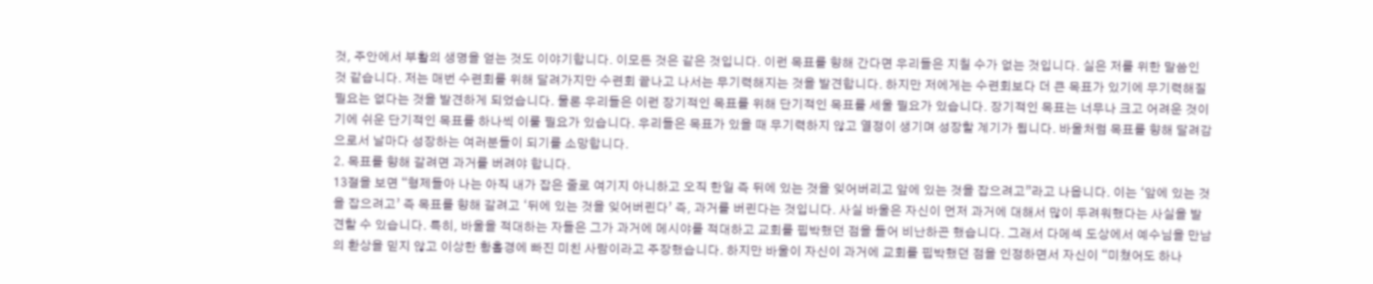것, 주안에서 부활의 생명을 얻는 것도 이야기합니다. 이모든 것은 같은 것입니다. 이런 목표를 향해 간다면 우리들은 지칠 수가 없는 것입니다. 실은 저를 위한 말씀인 것 같습니다. 저는 매번 수련회를 위해 달려가지만 수련회 끝나고 나서는 무기력해지는 것을 발견합니다. 하지만 저에게는 수련회보다 더 큰 목표가 있기에 무기력해질 필요는 없다는 것을 발견하게 되었습니다. 물론 우리들은 이런 장기적인 목표를 위해 단기적인 목표를 세울 필요가 있습니다. 장기적인 목표는 너무나 크고 어려운 것이기에 쉬운 단기적인 목표를 하나씩 이룰 필요가 있습니다. 우리들은 목표가 있을 때 무기력하지 않고 열정이 생기며 성장할 계기가 됩니다. 바울처럼 목표를 향해 달려감으로서 날마다 성장하는 여러분들이 되기를 소망합니다.
2. 목표를 향해 갈려면 과거를 버려야 합니다.
13절을 보면 “형제들아 나는 아직 내가 잡은 줄로 여기지 아니하고 오직 한일 즉 뒤에 있는 것을 잊어버리고 앞에 있는 것을 잡으려고”라고 나옵니다. 이는 ‘앞에 있는 것을 잡으려고’ 즉 목표를 향해 갈려고 ‘뒤에 있는 것을 잊어버린다’ 즉, 과거를 버린다는 것입니다. 사실 바울은 자신이 먼저 과거에 대해서 많이 두려워했다는 사실을 발견할 수 있습니다. 특히, 바울을 적대하는 자들은 그가 과거에 메시야를 적대하고 교회를 핍박했던 점을 들어 비난하곤 했습니다. 그래서 다메섹 도상에서 예수님을 만남의 환상을 믿지 않고 이상한 황홀경에 빠진 미친 사람이라고 주장했습니다. 하지만 바울이 자신이 과거에 교회를 핍박했던 점을 인정하면서 자신이 “미쳤어도 하나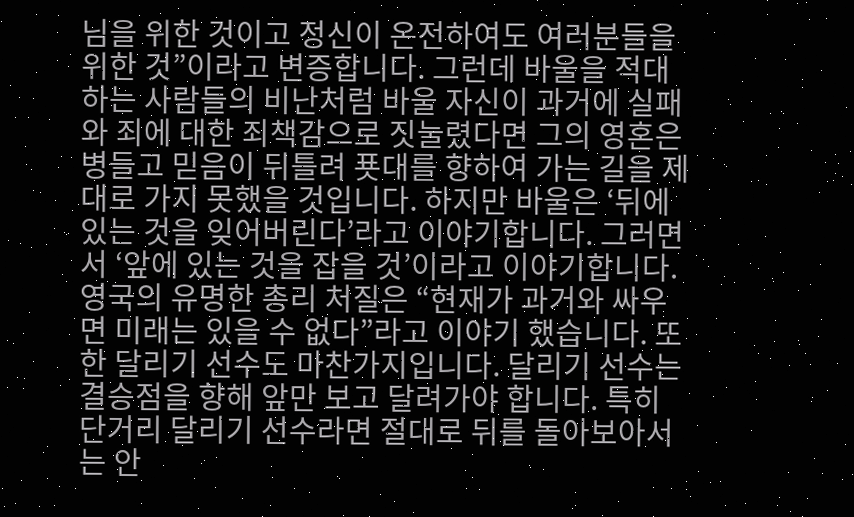님을 위한 것이고 정신이 온전하여도 여러분들을 위한 것”이라고 변증합니다. 그런데 바울을 적대하는 사람들의 비난처럼 바울 자신이 과거에 실패와 죄에 대한 죄책감으로 짓눌렸다면 그의 영혼은 병들고 믿음이 뒤틀려 푯대를 향하여 가는 길을 제대로 가지 못했을 것입니다. 하지만 바울은 ‘뒤에 있는 것을 잊어버린다’라고 이야기합니다. 그러면서 ‘앞에 있는 것을 잡을 것’이라고 이야기합니다. 영국의 유명한 총리 처질은 “현재가 과거와 싸우면 미래는 있을 수 없다”라고 이야기 했습니다. 또한 달리기 선수도 마찬가지입니다. 달리기 선수는 결승점을 향해 앞만 보고 달려가야 합니다. 특히 단거리 달리기 선수라면 절대로 뒤를 돌아보아서는 안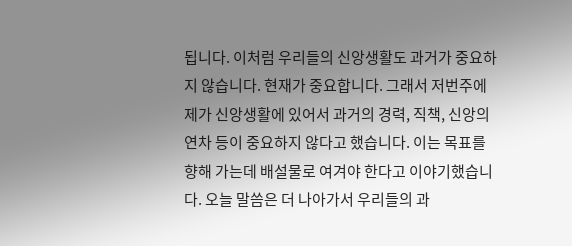됩니다. 이처럼 우리들의 신앙생활도 과거가 중요하지 않습니다. 현재가 중요합니다. 그래서 저번주에 제가 신앙생활에 있어서 과거의 경력, 직책, 신앙의 연차 등이 중요하지 않다고 했습니다. 이는 목표를 향해 가는데 배설물로 여겨야 한다고 이야기했습니다. 오늘 말씀은 더 나아가서 우리들의 과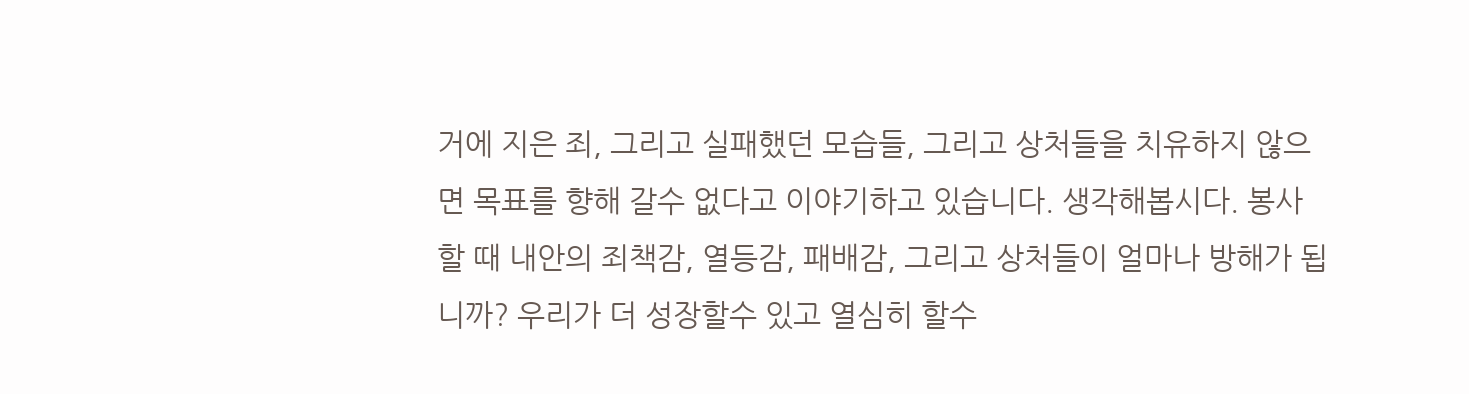거에 지은 죄, 그리고 실패했던 모습들, 그리고 상처들을 치유하지 않으면 목표를 향해 갈수 없다고 이야기하고 있습니다. 생각해봅시다. 봉사할 때 내안의 죄책감, 열등감, 패배감, 그리고 상처들이 얼마나 방해가 됩니까? 우리가 더 성장할수 있고 열심히 할수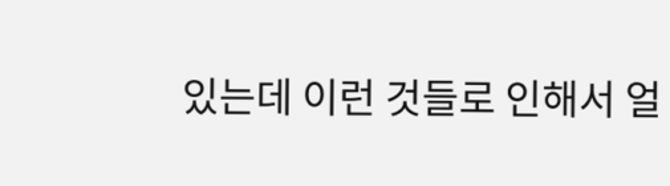있는데 이런 것들로 인해서 얼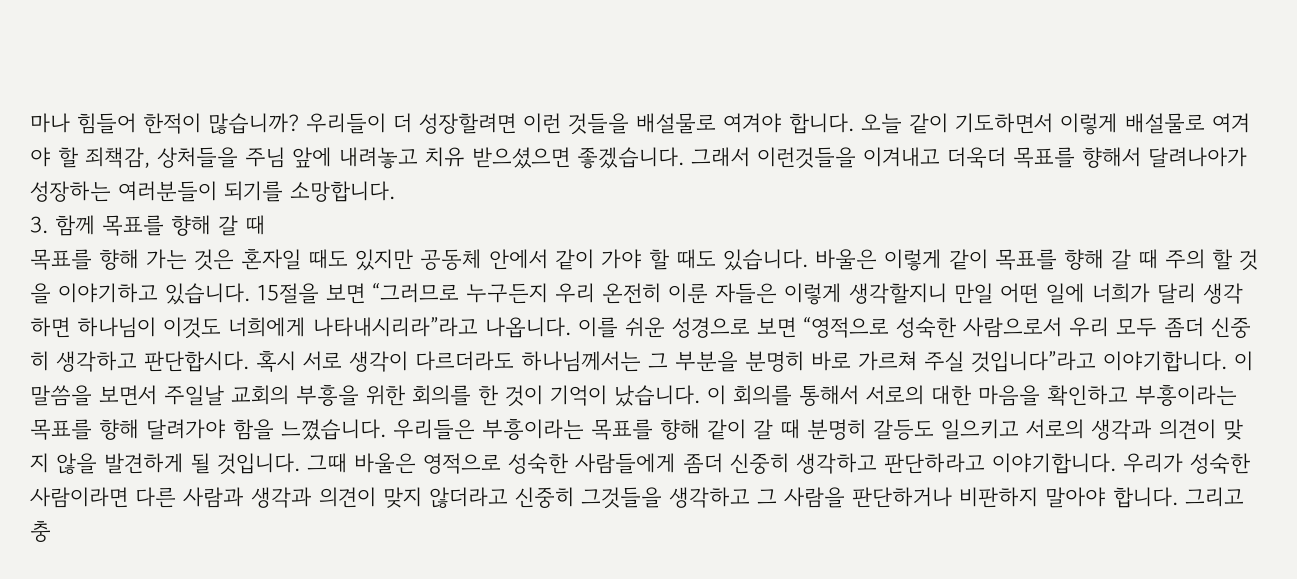마나 힘들어 한적이 많습니까? 우리들이 더 성장할려면 이런 것들을 배설물로 여겨야 합니다. 오늘 같이 기도하면서 이렇게 배설물로 여겨야 할 죄책감, 상처들을 주님 앞에 내려놓고 치유 받으셨으면 좋겠습니다. 그래서 이런것들을 이겨내고 더욱더 목표를 향해서 달려나아가 성장하는 여러분들이 되기를 소망합니다.
3. 함께 목표를 향해 갈 때
목표를 향해 가는 것은 혼자일 때도 있지만 공동체 안에서 같이 가야 할 때도 있습니다. 바울은 이렇게 같이 목표를 향해 갈 때 주의 할 것을 이야기하고 있습니다. 15절을 보면 “그러므로 누구든지 우리 온전히 이룬 자들은 이렇게 생각할지니 만일 어떤 일에 너희가 달리 생각하면 하나님이 이것도 너희에게 나타내시리라”라고 나옵니다. 이를 쉬운 성경으로 보면 “영적으로 성숙한 사람으로서 우리 모두 좀더 신중히 생각하고 판단합시다. 혹시 서로 생각이 다르더라도 하나님께서는 그 부분을 분명히 바로 가르쳐 주실 것입니다”라고 이야기합니다. 이 말씀을 보면서 주일날 교회의 부흥을 위한 회의를 한 것이 기억이 났습니다. 이 회의를 통해서 서로의 대한 마음을 확인하고 부흥이라는 목표를 향해 달려가야 함을 느꼈습니다. 우리들은 부흥이라는 목표를 향해 같이 갈 때 분명히 갈등도 일으키고 서로의 생각과 의견이 맞지 않을 발견하게 될 것입니다. 그때 바울은 영적으로 성숙한 사람들에게 좀더 신중히 생각하고 판단하라고 이야기합니다. 우리가 성숙한 사람이라면 다른 사람과 생각과 의견이 맞지 않더라고 신중히 그것들을 생각하고 그 사람을 판단하거나 비판하지 말아야 합니다. 그리고 충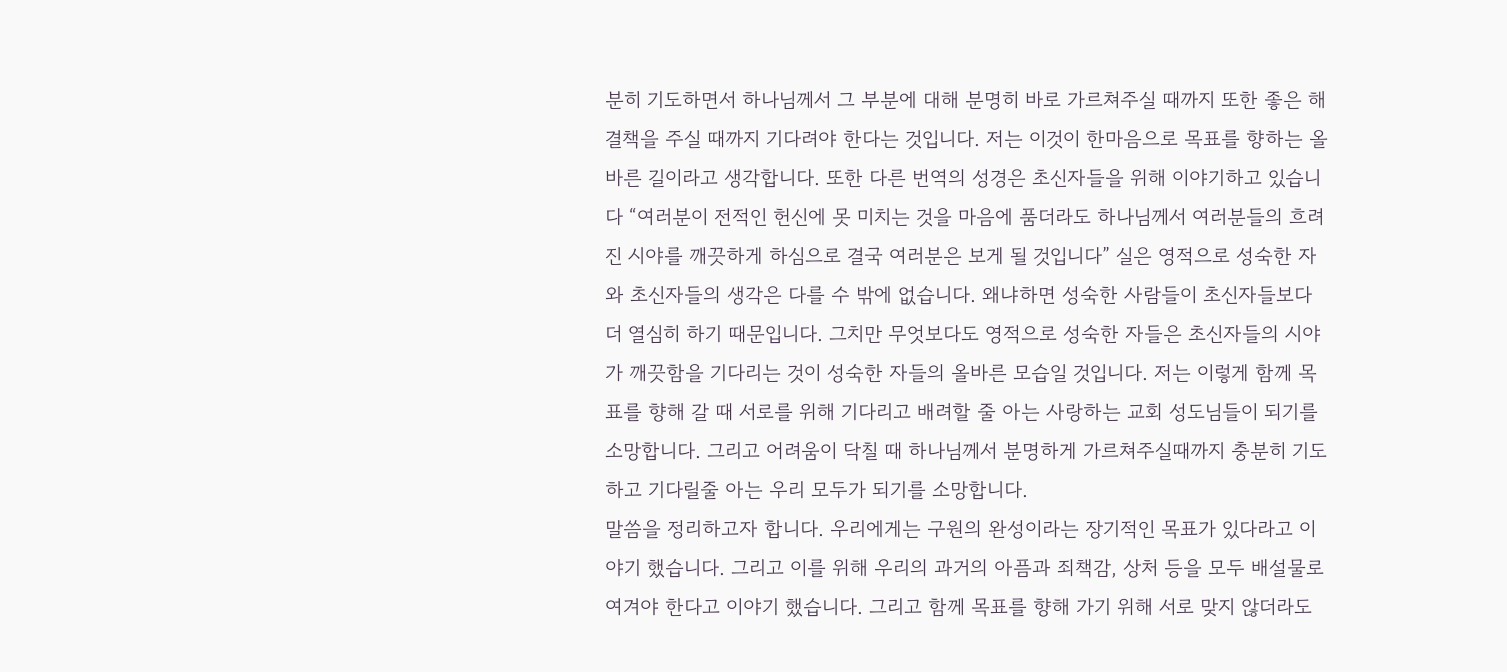분히 기도하면서 하나님께서 그 부분에 대해 분명히 바로 가르쳐주실 때까지 또한 좋은 해결책을 주실 때까지 기다려야 한다는 것입니다. 저는 이것이 한마음으로 목표를 향하는 올바른 길이라고 생각합니다. 또한 다른 번역의 성경은 초신자들을 위해 이야기하고 있습니다 “여러분이 전적인 헌신에 못 미치는 것을 마음에 품더라도 하나님께서 여러분들의 흐려진 시야를 깨끗하게 하심으로 결국 여러분은 보게 될 것입니다” 실은 영적으로 성숙한 자와 초신자들의 생각은 다를 수 밖에 없습니다. 왜냐하면 성숙한 사람들이 초신자들보다 더 열심히 하기 때문입니다. 그치만 무엇보다도 영적으로 성숙한 자들은 초신자들의 시야가 깨끗함을 기다리는 것이 성숙한 자들의 올바른 모습일 것입니다. 저는 이렇게 함께 목표를 향해 갈 때 서로를 위해 기다리고 배려할 줄 아는 사랑하는 교회 성도님들이 되기를 소망합니다. 그리고 어려움이 닥칠 때 하나님께서 분명하게 가르쳐주실때까지 충분히 기도하고 기다릴줄 아는 우리 모두가 되기를 소망합니다.
말씀을 정리하고자 합니다. 우리에게는 구원의 완성이라는 장기적인 목표가 있다라고 이야기 했습니다. 그리고 이를 위해 우리의 과거의 아픔과 죄책감, 상처 등을 모두 배설물로 여겨야 한다고 이야기 했습니다. 그리고 함께 목표를 향해 가기 위해 서로 맞지 않더라도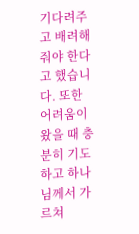기다려주고 배려해줘야 한다고 했습니다. 또한 어려움이 왔을 때 충분히 기도하고 하나님께서 가르쳐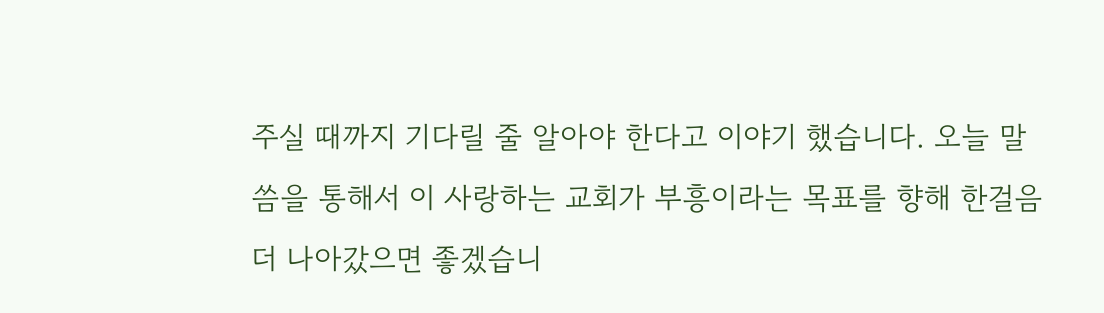주실 때까지 기다릴 줄 알아야 한다고 이야기 했습니다. 오늘 말씀을 통해서 이 사랑하는 교회가 부흥이라는 목표를 향해 한걸음 더 나아갔으면 좋겠습니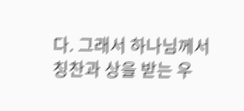다. 그래서 하나님께서 칭찬과 상을 받는 우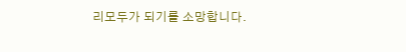리모두가 되기를 소망합니다.